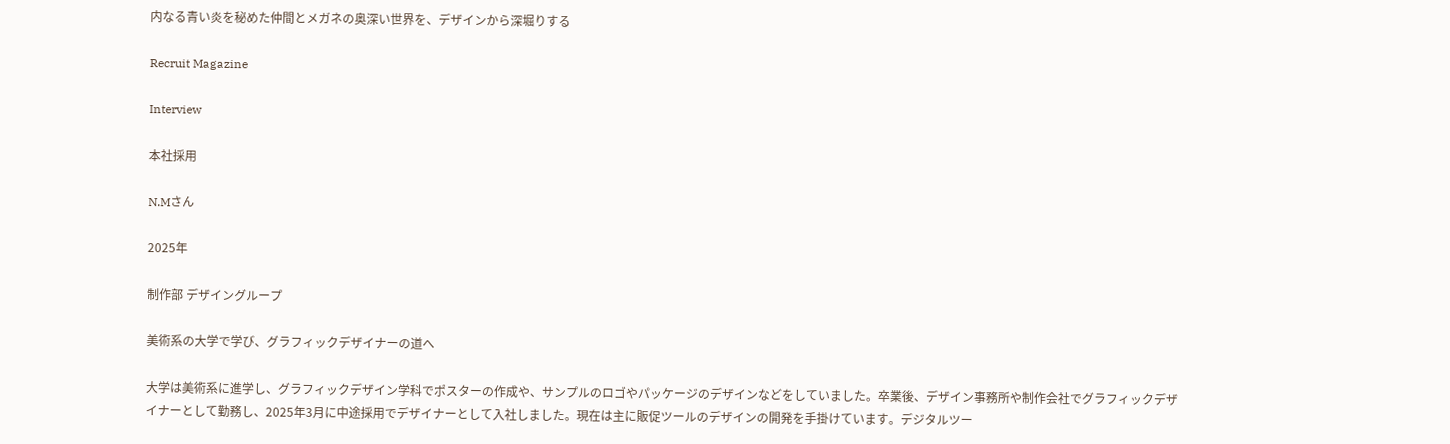内なる青い炎を秘めた仲間とメガネの奥深い世界を、デザインから深堀りする

Recruit Magazine

Interview

本社採用

N.Mさん

2025年

制作部 デザイングループ

美術系の大学で学び、グラフィックデザイナーの道へ

大学は美術系に進学し、グラフィックデザイン学科でポスターの作成や、サンプルのロゴやパッケージのデザインなどをしていました。卒業後、デザイン事務所や制作会社でグラフィックデザイナーとして勤務し、2025年3月に中途採用でデザイナーとして入社しました。現在は主に販促ツールのデザインの開発を手掛けています。デジタルツー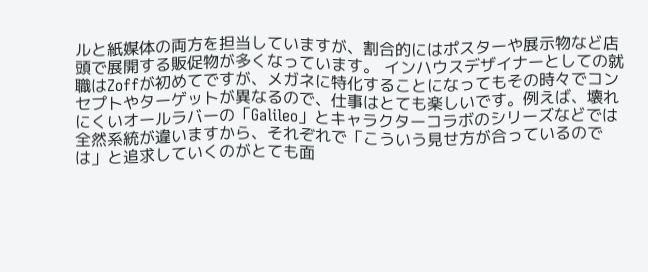ルと紙媒体の両方を担当していますが、割合的にはポスターや展示物など店頭で展開する販促物が多くなっています。 インハウスデザイナーとしての就職はZoffが初めてですが、メガネに特化することになってもその時々でコンセプトやターゲットが異なるので、仕事はとても楽しいです。例えば、壊れにくいオールラバーの「Galileo」とキャラクターコラボのシリーズなどでは全然系統が違いますから、それぞれで「こういう見せ方が合っているのでは」と追求していくのがとても面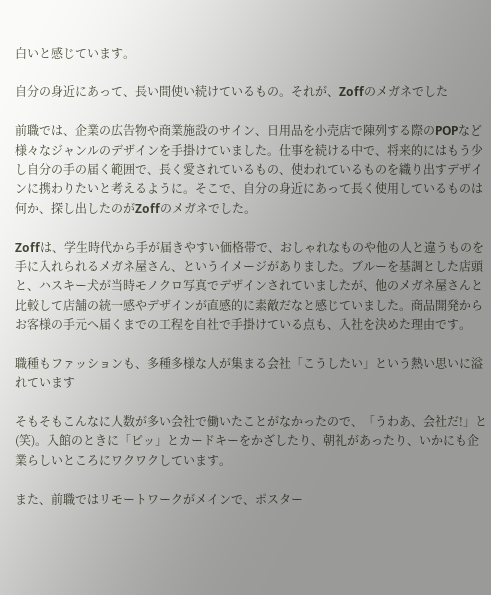白いと感じています。

自分の身近にあって、長い間使い続けているもの。それが、Zoffのメガネでした

前職では、企業の広告物や商業施設のサイン、日用品を小売店で陳列する際のPOPなど様々なジャンルのデザインを手掛けていました。仕事を続ける中で、将来的にはもう少し自分の手の届く範囲で、長く愛されているもの、使われているものを織り出すデザインに携わりたいと考えるように。そこで、自分の身近にあって長く使用しているものは何か、探し出したのがZoffのメガネでした。

Zoffは、学生時代から手が届きやすい価格帯で、おしゃれなものや他の人と違うものを手に入れられるメガネ屋さん、というイメージがありました。ブルーを基調とした店頭と、ハスキー犬が当時モノクロ写真でデザインされていましたが、他のメガネ屋さんと比較して店舗の統一感やデザインが直感的に素敵だなと感じていました。商品開発からお客様の手元へ届くまでの工程を自社で手掛けている点も、入社を決めた理由です。

職種もファッションも、多種多様な人が集まる会社「こうしたい」という熱い思いに溢れています

そもそもこんなに人数が多い会社で働いたことがなかったので、「うわあ、会社だ!」と(笑)。入館のときに「ピッ」とカードキーをかざしたり、朝礼があったり、いかにも企業らしいところにワクワクしています。

また、前職ではリモートワークがメインで、ポスター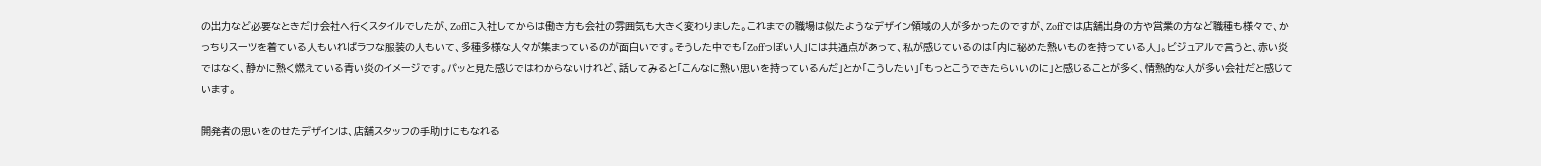の出力など必要なときだけ会社へ行くスタイルでしたが、Zoffに入社してからは働き方も会社の雰囲気も大きく変わりました。これまでの職場は似たようなデザイン領域の人が多かったのですが、Zoffでは店舗出身の方や営業の方など職種も様々で、かっちりスーツを着ている人もいればラフな服装の人もいて、多種多様な人々が集まっているのが面白いです。そうした中でも「Zoffっぽい人」には共通点があって、私が感じているのは「内に秘めた熱いものを持っている人」。ビジュアルで言うと、赤い炎ではなく、静かに熱く燃えている青い炎のイメージです。パッと見た感じではわからないけれど、話してみると「こんなに熱い思いを持っているんだ」とか「こうしたい」「もっとこうできたらいいのに」と感じることが多く、情熱的な人が多い会社だと感じています。

開発者の思いをのせたデザインは、店舗スタッフの手助けにもなれる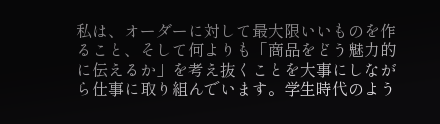私は、オーダーに対して最大限いいものを作ること、そして何よりも「商品をどう魅力的に伝えるか」を考え抜くことを大事にしながら仕事に取り組んでいます。学生時代のよう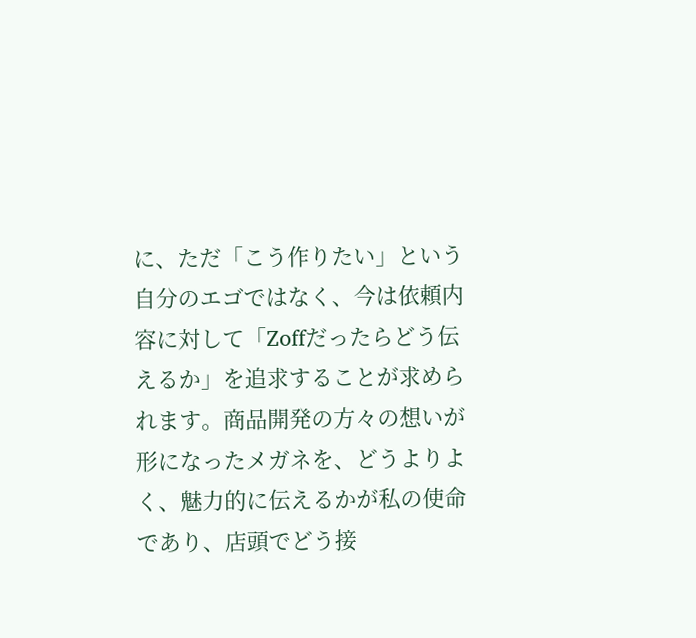に、ただ「こう作りたい」という自分のエゴではなく、今は依頼内容に対して「Zoffだったらどう伝えるか」を追求することが求められます。商品開発の方々の想いが形になったメガネを、どうよりよく、魅力的に伝えるかが私の使命であり、店頭でどう接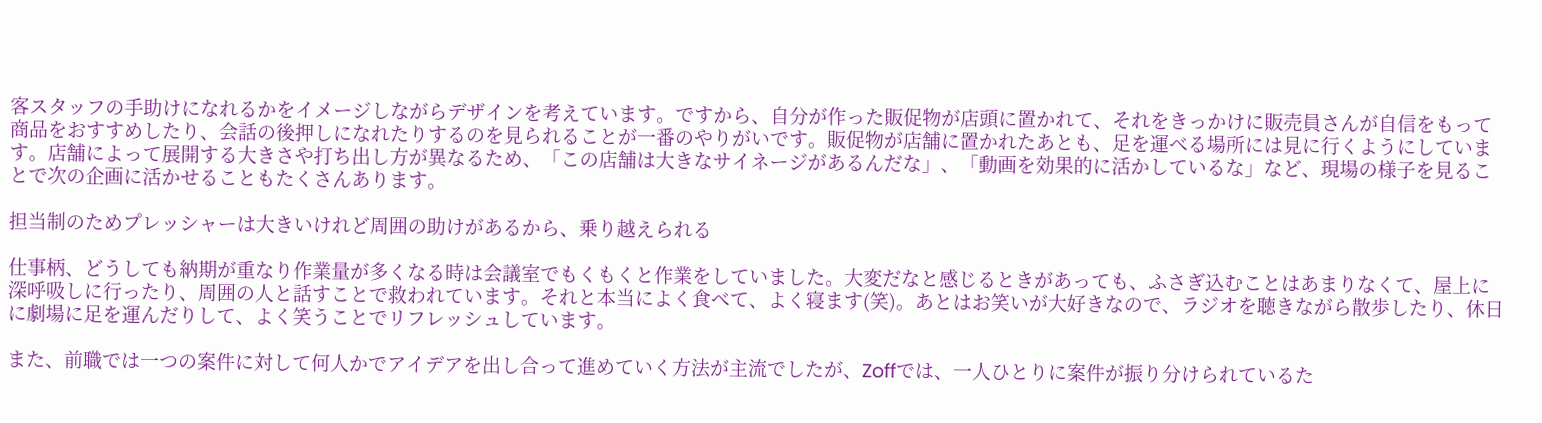客スタッフの手助けになれるかをイメージしながらデザインを考えています。ですから、自分が作った販促物が店頭に置かれて、それをきっかけに販売員さんが自信をもって商品をおすすめしたり、会話の後押しになれたりするのを見られることが一番のやりがいです。販促物が店舗に置かれたあとも、足を運べる場所には見に行くようにしています。店舗によって展開する大きさや打ち出し方が異なるため、「この店舗は大きなサイネージがあるんだな」、「動画を効果的に活かしているな」など、現場の様子を見ることで次の企画に活かせることもたくさんあります。

担当制のためプレッシャーは大きいけれど周囲の助けがあるから、乗り越えられる

仕事柄、どうしても納期が重なり作業量が多くなる時は会議室でもくもくと作業をしていました。大変だなと感じるときがあっても、ふさぎ込むことはあまりなくて、屋上に深呼吸しに行ったり、周囲の人と話すことで救われています。それと本当によく食べて、よく寝ます(笑)。あとはお笑いが大好きなので、ラジオを聴きながら散歩したり、休日に劇場に足を運んだりして、よく笑うことでリフレッシュしています。

また、前職では一つの案件に対して何人かでアイデアを出し合って進めていく方法が主流でしたが、Zoffでは、一人ひとりに案件が振り分けられているた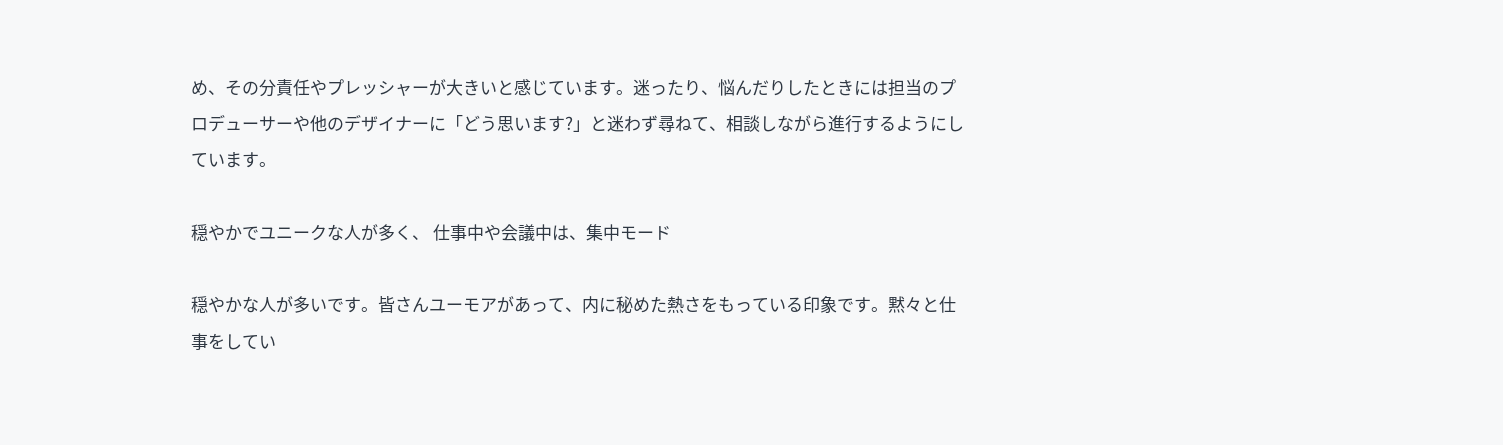め、その分責任やプレッシャーが大きいと感じています。迷ったり、悩んだりしたときには担当のプロデューサーや他のデザイナーに「どう思います?」と迷わず尋ねて、相談しながら進行するようにしています。

穏やかでユニークな人が多く、 仕事中や会議中は、集中モード

穏やかな人が多いです。皆さんユーモアがあって、内に秘めた熱さをもっている印象です。黙々と仕事をしてい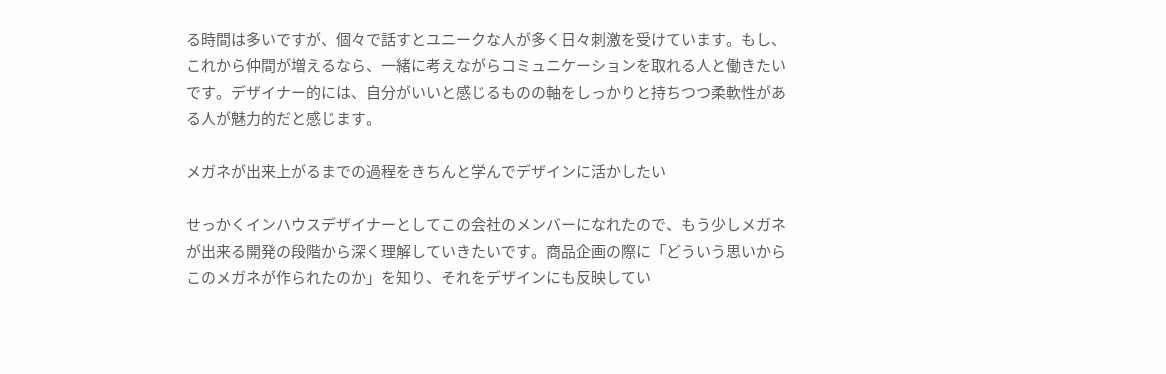る時間は多いですが、個々で話すとユニークな人が多く日々刺激を受けています。もし、これから仲間が増えるなら、一緒に考えながらコミュニケーションを取れる人と働きたいです。デザイナー的には、自分がいいと感じるものの軸をしっかりと持ちつつ柔軟性がある人が魅力的だと感じます。

メガネが出来上がるまでの過程をきちんと学んでデザインに活かしたい

せっかくインハウスデザイナーとしてこの会社のメンバーになれたので、もう少しメガネが出来る開発の段階から深く理解していきたいです。商品企画の際に「どういう思いからこのメガネが作られたのか」を知り、それをデザインにも反映してい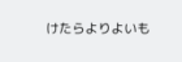けたらよりよいも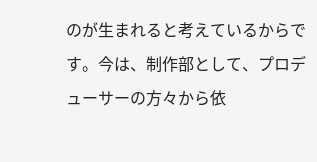のが生まれると考えているからです。今は、制作部として、プロデューサーの方々から依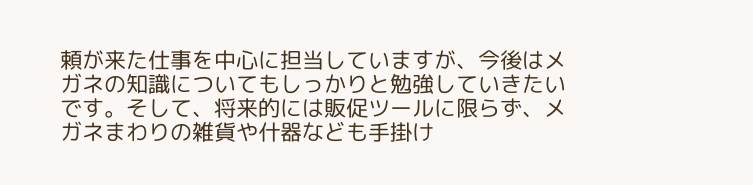頼が来た仕事を中心に担当していますが、今後はメガネの知識についてもしっかりと勉強していきたいです。そして、将来的には販促ツールに限らず、メガネまわりの雑貨や什器なども手掛け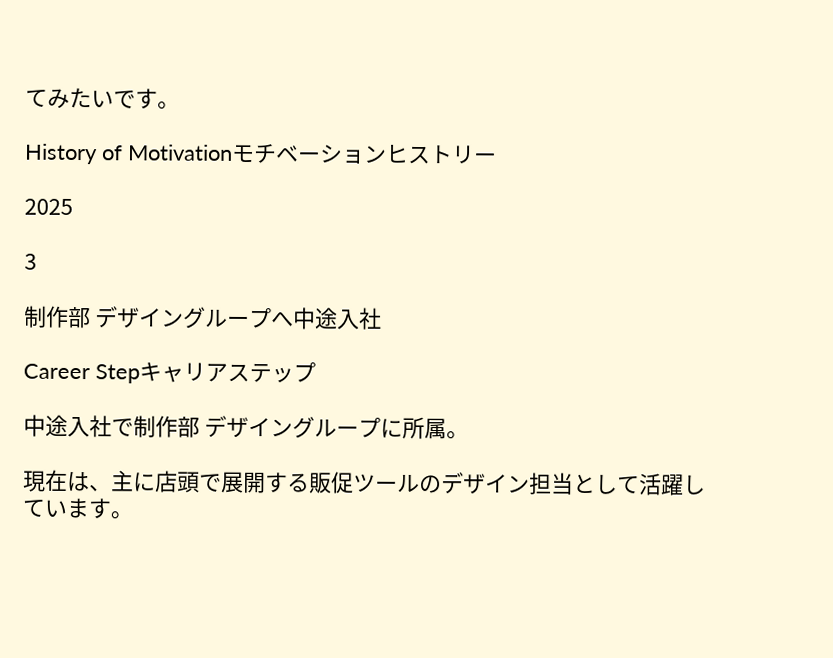てみたいです。

History of Motivationモチベーションヒストリー

2025

3

制作部 デザイングループへ中途入社

Career Stepキャリアステップ

中途入社で制作部 デザイングループに所属。

現在は、主に店頭で展開する販促ツールのデザイン担当として活躍しています。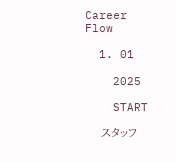Career Flow

  1. 01

    2025

    START

    スタッフ